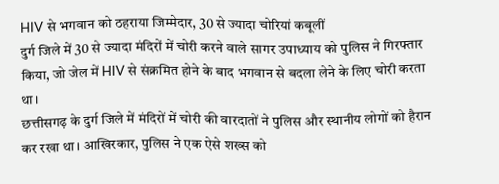HIV से भगवान को ठहराया जिम्मेदार, 30 से ज्यादा चोरियां कबूलीं
दुर्ग जिले में 30 से ज्यादा मंदिरों में चोरी करने वाले सागर उपाध्याय को पुलिस ने गिरफ्तार किया, जो जेल में HIV से संक्रमित होने के बाद भगवान से बदला लेने के लिए चोरी करता था।
छत्तीसगढ़ के दुर्ग जिले में मंदिरों में चोरी की वारदातों ने पुलिस और स्थानीय लोगों को हैरान कर रखा था। आखिरकार, पुलिस ने एक ऐसे शख्स को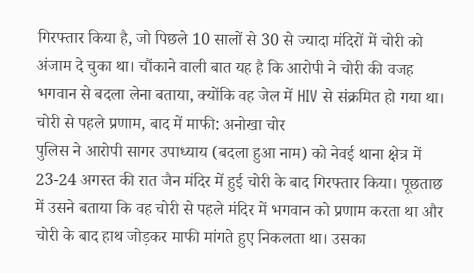गिरफ्तार किया है, जो पिछले 10 सालों से 30 से ज्यादा मंदिरों में चोरी को अंजाम दे चुका था। चौंकाने वाली बात यह है कि आरोपी ने चोरी की वजह भगवान से बदला लेना बताया, क्योंकि वह जेल में HIV से संक्रमित हो गया था।
चोरी से पहले प्रणाम, बाद में माफी: अनोखा चोर
पुलिस ने आरोपी सागर उपाध्याय (बदला हुआ नाम) को नेवई थाना क्षेत्र में 23-24 अगस्त की रात जैन मंदिर में हुई चोरी के बाद गिरफ्तार किया। पूछताछ में उसने बताया कि वह चोरी से पहले मंदिर में भगवान को प्रणाम करता था और चोरी के बाद हाथ जोड़कर माफी मांगते हुए निकलता था। उसका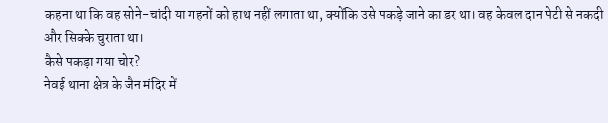कहना था कि वह सोने-चांदी या गहनों को हाथ नहीं लगाता था, क्योंकि उसे पकड़े जाने का डर था। वह केवल दान पेटी से नकदी और सिक्के चुराता था।
कैसे पकड़ा गया चोर?
नेवई थाना क्षेत्र के जैन मंदिर में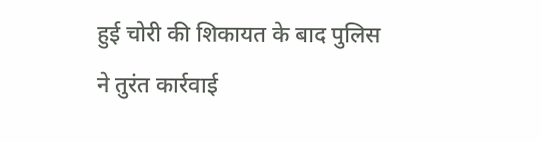हुई चोरी की शिकायत के बाद पुलिस ने तुरंत कार्रवाई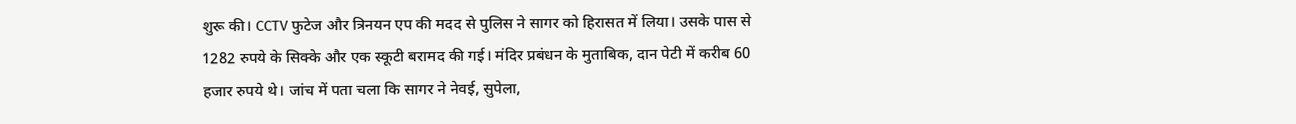शुरू की। CCTV फुटेज और त्रिनयन एप की मदद से पुलिस ने सागर को हिरासत में लिया। उसके पास से 1282 रुपये के सिक्के और एक स्कूटी बरामद की गई। मंदिर प्रबंधन के मुताबिक, दान पेटी में करीब 60 हजार रुपये थे। जांच में पता चला कि सागर ने नेवई, सुपेला,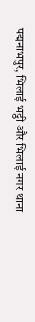पद्मनाभपुर, भिलाई भट्ठी और भिलाई नगर थाना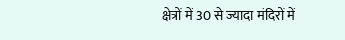क्षेत्रों में 30 से ज्यादा मंदिरों में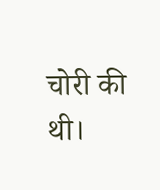चोरी की थी।